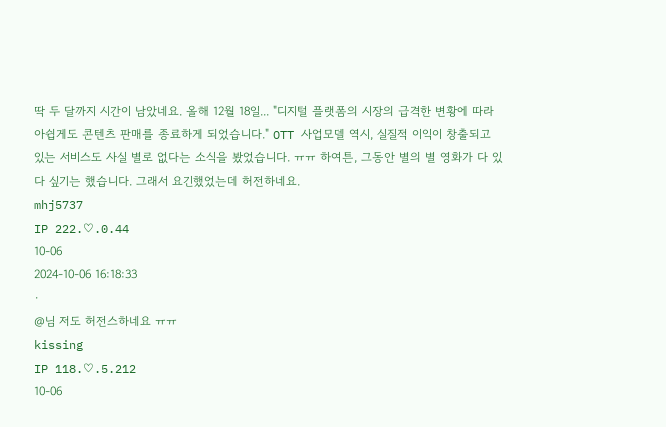딱 두 달까지 시간이 남았네요. 올해 12월 18일... "디지털 플랫폼의 시장의 급격한 변황에 따라 아쉽게도 콘텐츠 판매를 종료하게 되었습니다." OTT 사업모델 역시, 실질적 이익이 창출되고 있는 서비스도 사실 별로 없다는 소식을 봤었습니다. ㅠㅠ 하여튼, 그동안 별의 별 영화가 다 있다 싶기는 했습니다. 그래서 요긴했었는데 허전하네요.
mhj5737
IP 222.♡.0.44
10-06
2024-10-06 16:18:33
·
@님 저도 허전스하네요 ㅠㅠ
kissing
IP 118.♡.5.212
10-06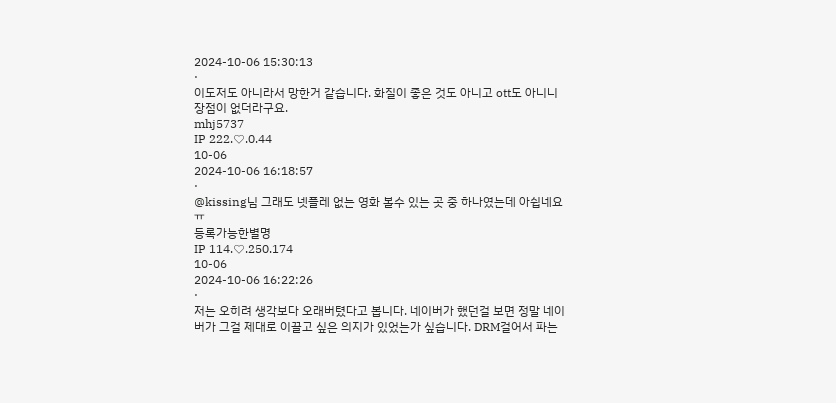2024-10-06 15:30:13
·
이도저도 아니라서 망한거 같습니다. 화질이 좋은 것도 아니고 ott도 아니니 장점이 없더라구요.
mhj5737
IP 222.♡.0.44
10-06
2024-10-06 16:18:57
·
@kissing님 그래도 넷플레 없는 영화 볼수 있는 곳 중 하나였는데 아쉽네요 ㅠ
등록가능한별명
IP 114.♡.250.174
10-06
2024-10-06 16:22:26
·
저는 오히려 생각보다 오래버텼다고 봅니다. 네이버가 했던걸 보면 정말 네이버가 그걸 제대로 이끌고 싶은 의지가 있었는가 싶습니다. DRM걸어서 파는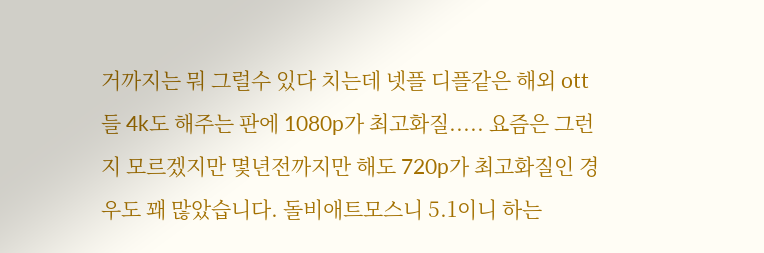거까지는 뭐 그럴수 있다 치는데 넷플 디플같은 해외 ott들 4k도 해주는 판에 1080p가 최고화질..... 요즘은 그런지 모르겠지만 몇년전까지만 해도 720p가 최고화질인 경우도 꽤 많았습니다. 돌비애트모스니 5.1이니 하는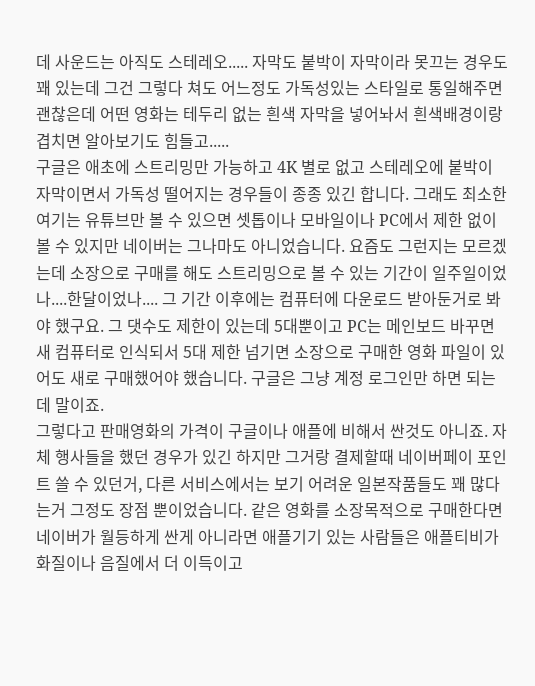데 사운드는 아직도 스테레오..... 자막도 붙박이 자막이라 못끄는 경우도 꽤 있는데 그건 그렇다 쳐도 어느정도 가독성있는 스타일로 통일해주면 괜찮은데 어떤 영화는 테두리 없는 흰색 자막을 넣어놔서 흰색배경이랑 겹치면 알아보기도 힘들고.....
구글은 애초에 스트리밍만 가능하고 4K 별로 없고 스테레오에 붙박이 자막이면서 가독성 떨어지는 경우들이 종종 있긴 합니다. 그래도 최소한 여기는 유튜브만 볼 수 있으면 셋톱이나 모바일이나 PC에서 제한 없이 볼 수 있지만 네이버는 그나마도 아니었습니다. 요즘도 그런지는 모르겠는데 소장으로 구매를 해도 스트리밍으로 볼 수 있는 기간이 일주일이었나....한달이었나.... 그 기간 이후에는 컴퓨터에 다운로드 받아둔거로 봐야 했구요. 그 댓수도 제한이 있는데 5대뿐이고 PC는 메인보드 바꾸면 새 컴퓨터로 인식되서 5대 제한 넘기면 소장으로 구매한 영화 파일이 있어도 새로 구매했어야 했습니다. 구글은 그냥 계정 로그인만 하면 되는데 말이죠.
그렇다고 판매영화의 가격이 구글이나 애플에 비해서 싼것도 아니죠. 자체 행사들을 했던 경우가 있긴 하지만 그거랑 결제할때 네이버페이 포인트 쓸 수 있던거, 다른 서비스에서는 보기 어려운 일본작품들도 꽤 많다는거 그정도 장점 뿐이었습니다. 같은 영화를 소장목적으로 구매한다면 네이버가 월등하게 싼게 아니라면 애플기기 있는 사람들은 애플티비가 화질이나 음질에서 더 이득이고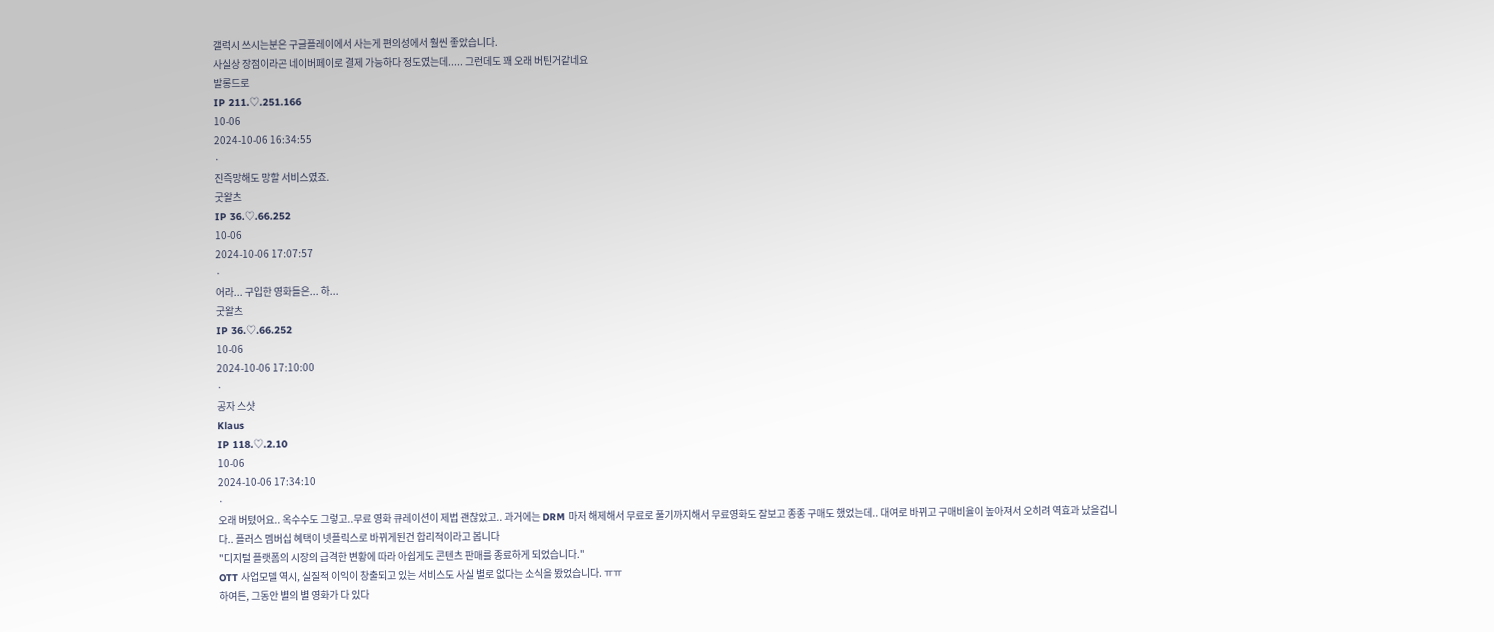갤럭시 쓰시는분은 구글플레이에서 사는게 편의성에서 훨씬 좋았습니다.
사실상 장점이라곤 네이버페이로 결제 가능하다 정도였는데..... 그런데도 꽤 오래 버틴거같네요
발롱드로
IP 211.♡.251.166
10-06
2024-10-06 16:34:55
·
진즉망해도 망할 서비스였죠.
굿왈츠
IP 36.♡.66.252
10-06
2024-10-06 17:07:57
·
어라... 구입한 영화들은... 하...
굿왈츠
IP 36.♡.66.252
10-06
2024-10-06 17:10:00
·
공자 스샷
Klaus
IP 118.♡.2.10
10-06
2024-10-06 17:34:10
·
오래 버텼어요.. 옥수수도 그렇고..무료 영화 큐레이션이 제법 괜찮았고.. 과거에는 DRM 마저 해제해서 무료로 풀기까지해서 무료영화도 잘보고 종종 구매도 했었는데.. 대여로 바뀌고 구매비율이 높아져서 오히려 역효과 났을겁니다.. 플러스 멤버십 혜택이 넷플릭스로 바뀌게된건 합리적이라고 봅니다
"디지털 플랫폼의 시장의 급격한 변황에 따라 아쉽게도 콘텐츠 판매를 종료하게 되었습니다."
OTT 사업모델 역시, 실질적 이익이 창출되고 있는 서비스도 사실 별로 없다는 소식을 봤었습니다. ㅠㅠ
하여튼, 그동안 별의 별 영화가 다 있다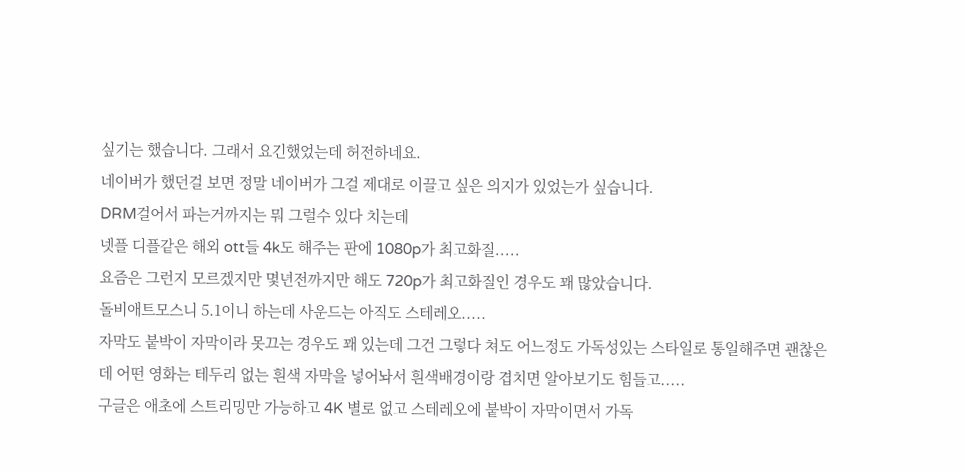싶기는 했습니다. 그래서 요긴했었는데 허전하네요.
네이버가 했던걸 보면 정말 네이버가 그걸 제대로 이끌고 싶은 의지가 있었는가 싶습니다.
DRM걸어서 파는거까지는 뭐 그럴수 있다 치는데
넷플 디플같은 해외 ott들 4k도 해주는 판에 1080p가 최고화질.....
요즘은 그런지 모르겠지만 몇년전까지만 해도 720p가 최고화질인 경우도 꽤 많았습니다.
돌비애트모스니 5.1이니 하는데 사운드는 아직도 스테레오.....
자막도 붙박이 자막이라 못끄는 경우도 꽤 있는데 그건 그렇다 쳐도 어느정도 가독성있는 스타일로 통일해주면 괜찮은데 어떤 영화는 테두리 없는 흰색 자막을 넣어놔서 흰색배경이랑 겹치면 알아보기도 힘들고.....
구글은 애초에 스트리밍만 가능하고 4K 별로 없고 스테레오에 붙박이 자막이면서 가독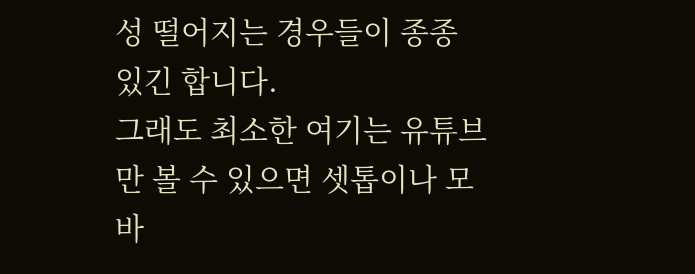성 떨어지는 경우들이 종종 있긴 합니다.
그래도 최소한 여기는 유튜브만 볼 수 있으면 셋톱이나 모바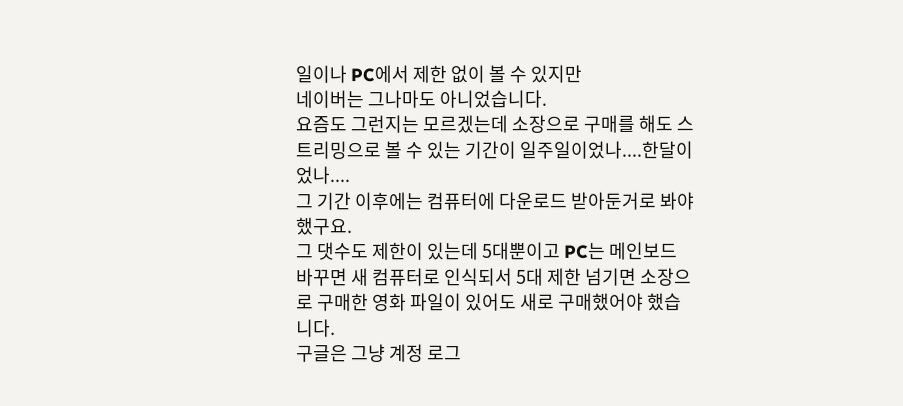일이나 PC에서 제한 없이 볼 수 있지만
네이버는 그나마도 아니었습니다.
요즘도 그런지는 모르겠는데 소장으로 구매를 해도 스트리밍으로 볼 수 있는 기간이 일주일이었나....한달이었나....
그 기간 이후에는 컴퓨터에 다운로드 받아둔거로 봐야 했구요.
그 댓수도 제한이 있는데 5대뿐이고 PC는 메인보드 바꾸면 새 컴퓨터로 인식되서 5대 제한 넘기면 소장으로 구매한 영화 파일이 있어도 새로 구매했어야 했습니다.
구글은 그냥 계정 로그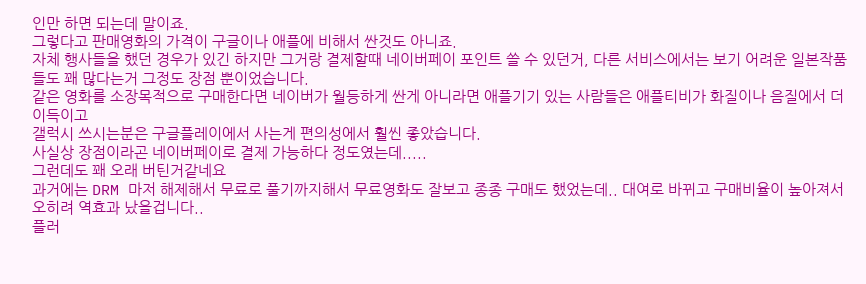인만 하면 되는데 말이죠.
그렇다고 판매영화의 가격이 구글이나 애플에 비해서 싼것도 아니죠.
자체 행사들을 했던 경우가 있긴 하지만 그거랑 결제할때 네이버페이 포인트 쓸 수 있던거, 다른 서비스에서는 보기 어려운 일본작품들도 꽤 많다는거 그정도 장점 뿐이었습니다.
같은 영화를 소장목적으로 구매한다면 네이버가 월등하게 싼게 아니라면 애플기기 있는 사람들은 애플티비가 화질이나 음질에서 더 이득이고
갤럭시 쓰시는분은 구글플레이에서 사는게 편의성에서 훨씬 좋았습니다.
사실상 장점이라곤 네이버페이로 결제 가능하다 정도였는데.....
그런데도 꽤 오래 버틴거같네요
과거에는 DRM 마저 해제해서 무료로 풀기까지해서 무료영화도 잘보고 종종 구매도 했었는데.. 대여로 바뀌고 구매비율이 높아져서 오히려 역효과 났을겁니다..
플러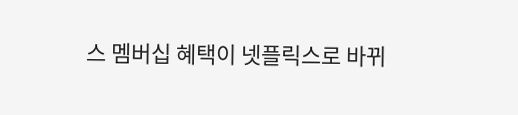스 멤버십 혜택이 넷플릭스로 바뀌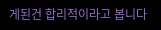게된건 합리적이라고 봅니다